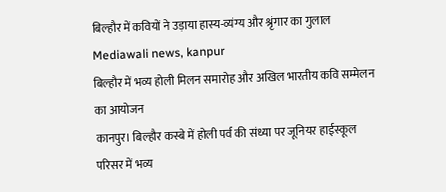बिल्हौर में कवियों ने उड़ाया हास्य-व्यंग्य और श्रृंगार का गुलाल
Mediawali news, kanpur
बिल्हौर में भव्य होली मिलन समारोह और अखिल भारतीय कवि सम्मेलन का आयोजन
कानपुर। बिल्हौर कस्बे में होली पर्व की संध्या पर जूनियर हाईस्कूल परिसर में भव्य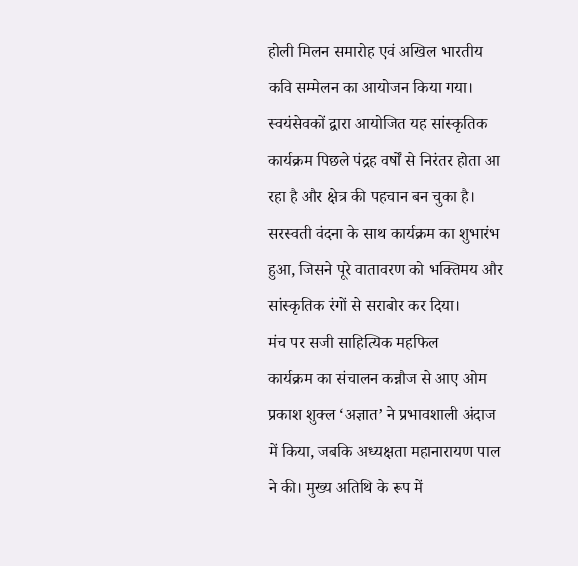होली मिलन समारोह एवं अखिल भारतीय कवि सम्मेलन का आयोजन किया गया। स्वयंसेवकों द्वारा आयोजित यह सांस्कृतिक कार्यक्रम पिछले पंद्रह वर्षों से निरंतर होता आ रहा है और क्षेत्र की पहचान बन चुका है। सरस्वती वंदना के साथ कार्यक्रम का शुभारंभ हुआ, जिसने पूरे वातावरण को भक्तिमय और सांस्कृतिक रंगों से सराबोर कर दिया।
मंच पर सजी साहित्यिक महफिल
कार्यक्रम का संचालन कन्नौज से आए ओम प्रकाश शुक्ल ‘अज्ञात’ ने प्रभावशाली अंदाज में किया, जबकि अध्यक्षता महानारायण पाल ने की। मुख्य अतिथि के रूप में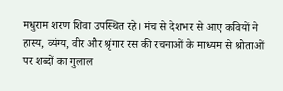मधुराम शरण शिवा उपस्थित रहे। मंच से देशभर से आए कवियों ने हास्य, व्यंग्य, वीर और श्रृंगार रस की रचनाओं के माध्यम से श्रोताओं पर शब्दों का गुलाल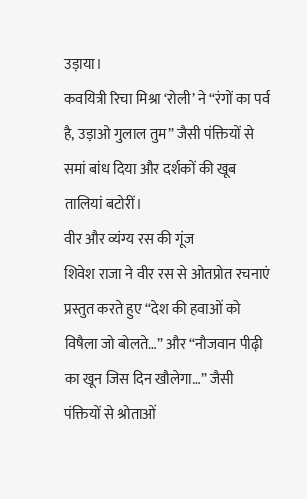उड़ाया।
कवयित्री रिचा मिश्रा ‘रोली’ ने “रंगों का पर्व है, उड़ाओ गुलाल तुम” जैसी पंक्तियों से समां बांध दिया और दर्शकों की खूब तालियां बटोरीं।
वीर और व्यंग्य रस की गूंज
शिवेश राजा ने वीर रस से ओतप्रोत रचनाएं प्रस्तुत करते हुए “देश की हवाओं को विषैला जो बोलते…” और “नौजवान पीढ़ी का खून जिस दिन खौलेगा…” जैसी पंक्तियों से श्रोताओं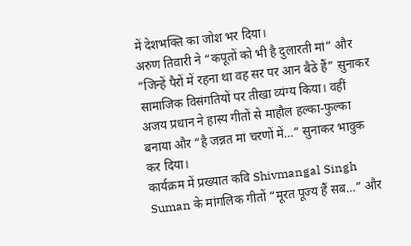में देशभक्ति का जोश भर दिया।
अरुण तिवारी ने “कपूतों को भी है दुलारती मां” और “जिन्हें पैरों में रहना था वह सर पर आन बैठे हैं” सुनाकर सामाजिक विसंगतियों पर तीखा व्यंग्य किया। वहीं अजय प्रधान ने हास्य गीतों से माहौल हल्का-फुल्का बनाया और “है जन्नत मां चरणों में…” सुनाकर भावुक कर दिया।
कार्यक्रम में प्रख्यात कवि Shivmangal Singh Suman के मांगलिक गीतों “मूरत पूज्य हैं सब…” और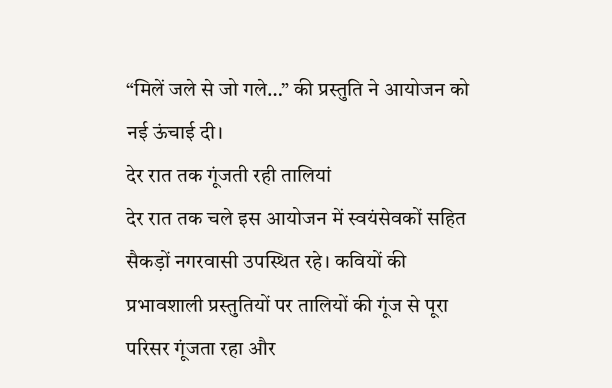“मिलें जले से जो गले…” की प्रस्तुति ने आयोजन को नई ऊंचाई दी।
देर रात तक गूंजती रही तालियां
देर रात तक चले इस आयोजन में स्वयंसेवकों सहित सैकड़ों नगरवासी उपस्थित रहे। कवियों की प्रभावशाली प्रस्तुतियों पर तालियों की गूंज से पूरा परिसर गूंजता रहा और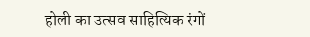होली का उत्सव साहित्यिक रंगों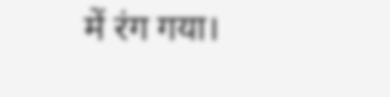में रंग गया।